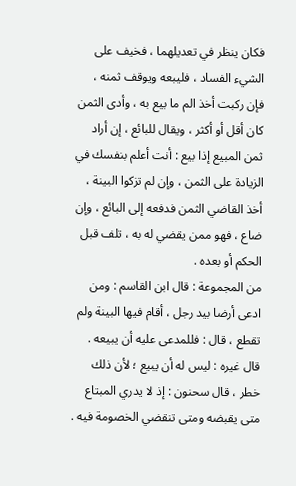فكان ينظر في تعديلهما ، فخيف على الشيء الفساد ، فليبعه ويوقف ثمنه ، فإن ركبت أخذ الم ما بيع به ، وأدى الثمن كان أقل أو أكثر ، ويقال للبائع ، إن أراد ثمن المبيع إذا بيع : أنت أعلم بنفسك في الزيادة على الثمن ، وإن لم تزكوا البينة ، أخذ القاضي الثمن فدفعه إلى البائع ، وإن ضاع ، فهو ممن يقضي له به ، تلف قبل الحكم أو بعده .
من المجموعة : قال ابن القاسم : ومن ادعى أرضا بيد رجل ، أقام فيها البينة ولم تقطع ، قال : فللمدعى عليه أن يبيعه . قال غيره : ليس له أن يبيع ؛ لأن ذلك خطر ، قال سحنون : إذ لا يدري المبتاع متى يقبضه ومتى تنقضي الخصومة فيه .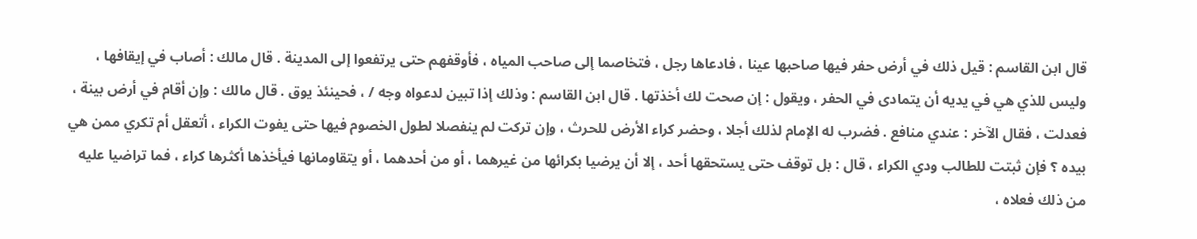قال ابن القاسم : قيل ذلك في أرض حفر فيها صاحبها عينا ، فادعاها رجل ، فتخاصما إلى صاحب المياه ، فأوقفهم حتى يرتفعوا إلى المدينة . قال مالك : أصاب في إيقافها ، وليس للذي هي في يديه أن يتمادى في الحفر ، ويقول : إن صحت لك أخذتها . قال ابن القاسم : وذلك إذا تبين لدعواه وجه / ، فحينئذ يوق . قال مالك : وإن أقام في أرض بينة ، فعدلت ، فقال الآخر : عندي منافع . فضرب له الإمام لذلك أجلا ، وحضر كراء الأرض للحرث ، وإن تركت لم ينفصلا لطول الخصوم فيها حتى يفوت الكراء ، أتعقل أم تكري ممن هي بيده ؟ فإن ثبتت للطالب ودي الكراء ، قال : بل توقف حتى يستحقها أحد ، إلا أن يرضيا بكرائها من غيرهما ، أو من أحدهما ، أو يتقاومانها فيأخذها أكثرها كراء ، فما تراضيا عليه من ذلك فعلاه ،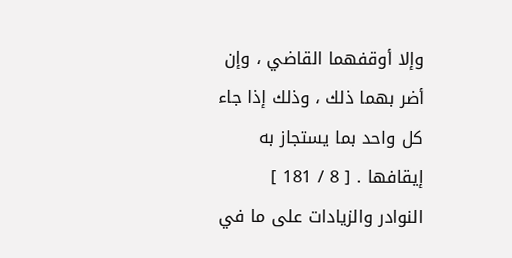وإلا أوقفهما القاضي ، وإن أضر بهما ذلك ، وذلك إذا جاء كل واحد بما يستجاز به إيقافها . [ 8 / 181 ]
النوادر والزيادات على ما في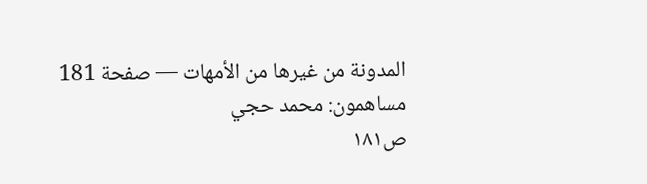المدونة من غيرها من الأمهات — صفحة 181
مساهمون: محمد حجي
ص١٨١